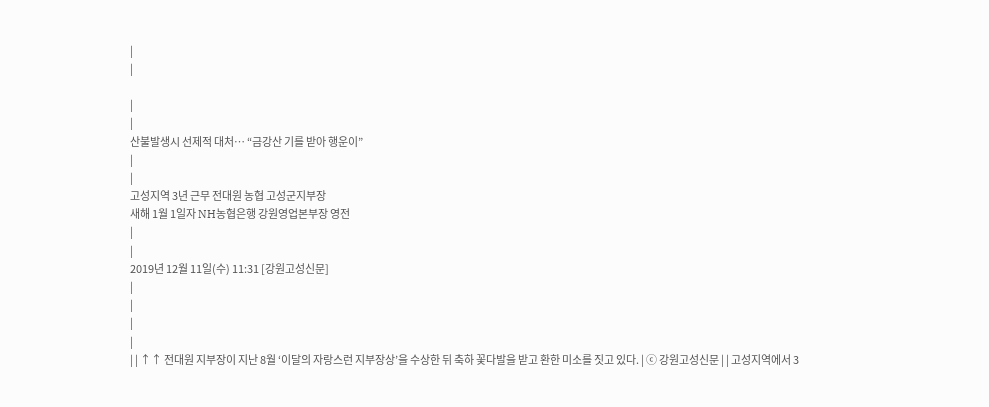|
|

|
|
산불발생시 선제적 대처… “금강산 기를 받아 행운이”
|
|
고성지역 3년 근무 전대원 농협 고성군지부장
새해 1월 1일자 NH농협은행 강원영업본부장 영전
|
|
2019년 12월 11일(수) 11:31 [강원고성신문]
|
|
|
|
| | ↑↑ 전대원 지부장이 지난 8월 ‘이달의 자랑스런 지부장상’을 수상한 뒤 축하 꽃다발을 받고 환한 미소를 짓고 있다. | ⓒ 강원고성신문 | | 고성지역에서 3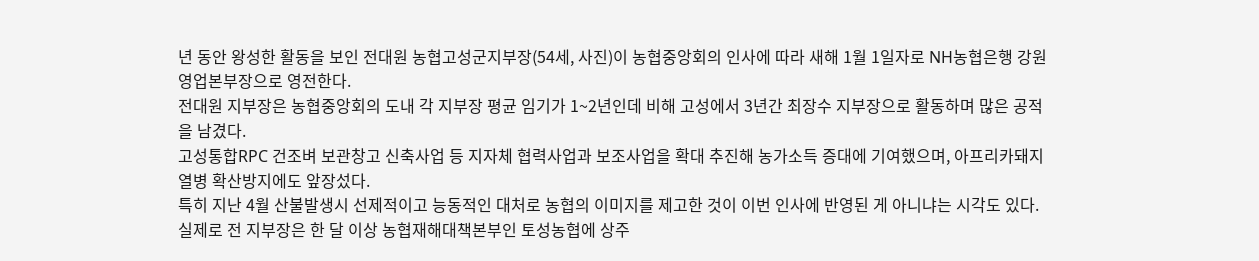년 동안 왕성한 활동을 보인 전대원 농협고성군지부장(54세, 사진)이 농협중앙회의 인사에 따라 새해 1월 1일자로 NH농협은행 강원영업본부장으로 영전한다.
전대원 지부장은 농협중앙회의 도내 각 지부장 평균 임기가 1~2년인데 비해 고성에서 3년간 최장수 지부장으로 활동하며 많은 공적을 남겼다.
고성통합RPC 건조벼 보관창고 신축사업 등 지자체 협력사업과 보조사업을 확대 추진해 농가소득 증대에 기여했으며, 아프리카돼지열병 확산방지에도 앞장섰다.
특히 지난 4월 산불발생시 선제적이고 능동적인 대처로 농협의 이미지를 제고한 것이 이번 인사에 반영된 게 아니냐는 시각도 있다. 실제로 전 지부장은 한 달 이상 농협재해대책본부인 토성농협에 상주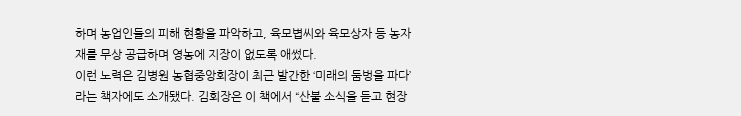하며 농업인들의 피해 현황을 파악하고, 육모볍씨와 육모상자 등 농자재를 무상 공급하며 영농에 지장이 없도록 애썼다.
이런 노력은 김병원 농협중앙회장이 최근 발간한 ‘미래의 둠벙을 파다’라는 책자에도 소개됐다. 김회장은 이 책에서 “산불 소식을 듣고 현장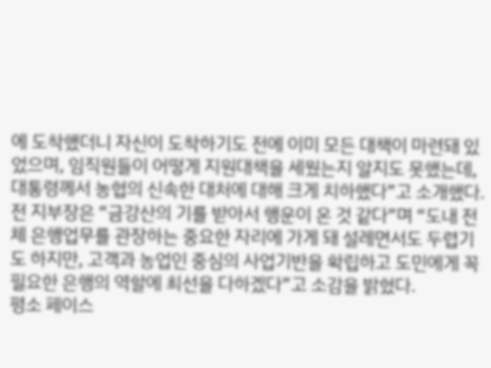에 도착했더니 자신이 도착하기도 전에 이미 모든 대책이 마련돼 있었으며, 임직원들이 어떻게 지원대책을 세웠는지 알지도 못했는데, 대통령께서 농협의 신속한 대처에 대해 크게 치하했다”고 소개했다.
전 지부장은 “금강산의 기를 받아서 행운이 온 것 같다”며 “도내 전체 은행업무를 관장하는 중요한 자리에 가게 돼 설레면서도 두렵기도 하지만, 고객과 농업인 중심의 사업기반을 확립하고 도민에게 꼭 필요한 은행의 역할에 최선을 다하겠다”고 소감을 밝혔다.
평소 페이스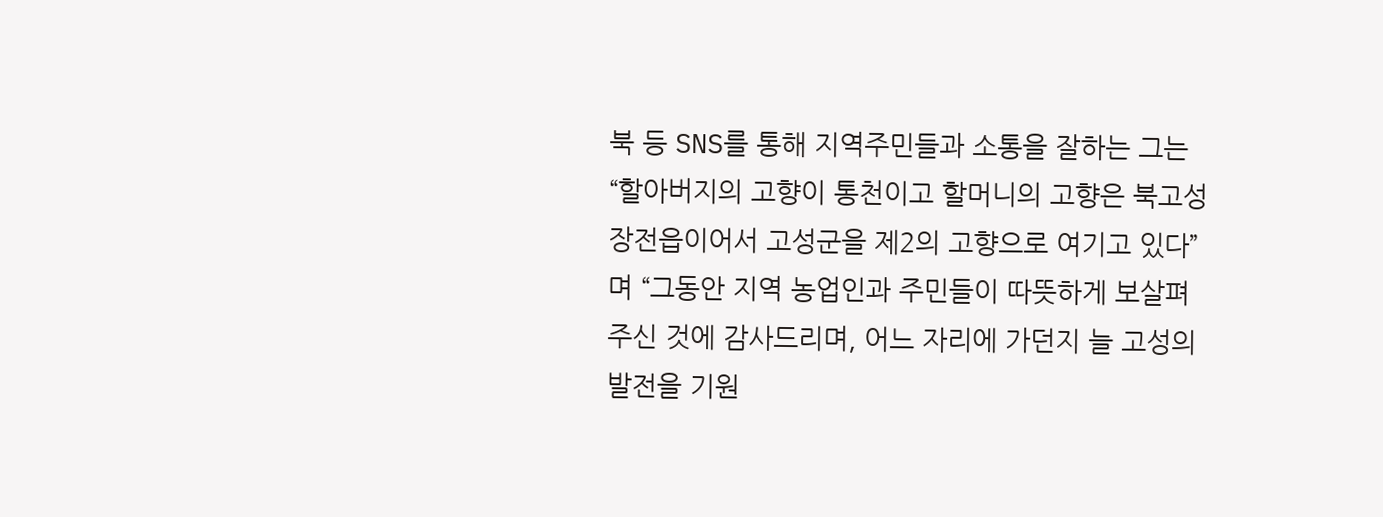북 등 SNS를 통해 지역주민들과 소통을 잘하는 그는 “할아버지의 고향이 통천이고 할머니의 고향은 북고성 장전읍이어서 고성군을 제2의 고향으로 여기고 있다”며 “그동안 지역 농업인과 주민들이 따뜻하게 보살펴 주신 것에 감사드리며, 어느 자리에 가던지 늘 고성의 발전을 기원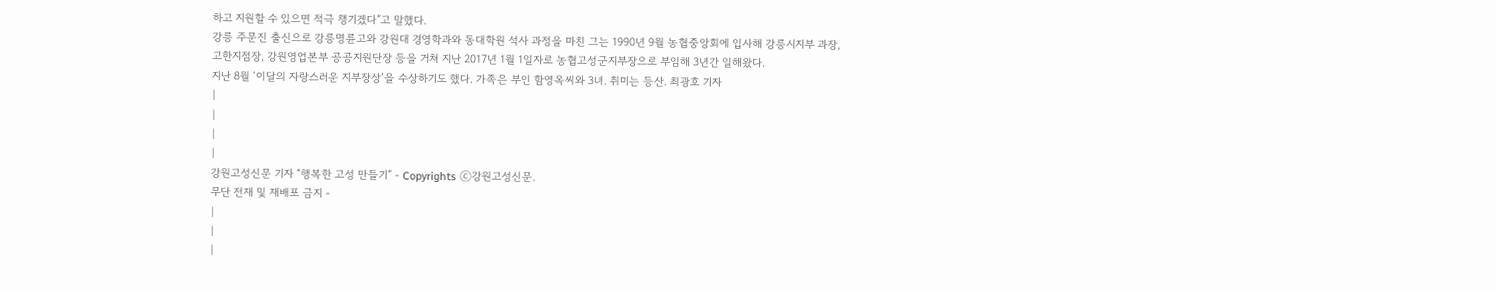하고 지원할 수 있으면 적극 챙기겠다”고 말했다.
강릉 주문진 출신으로 강릉명륜고와 강원대 경영학과와 동대학원 석사 과정을 마친 그는 1990년 9월 농협중앙회에 입사해 강릉시지부 과장, 고한지점장, 강원영업본부 공공지원단장 등을 거쳐 지난 2017년 1월 1일자로 농협고성군지부장으로 부임해 3년간 일해왔다.
지난 8월 ‘이달의 자랑스러운 지부장상’을 수상하기도 했다. 가족은 부인 함영옥씨와 3녀. 취미는 등산. 최광호 기자
|
|
|
|
강원고성신문 기자 “행복한 고성 만들기” - Copyrights ⓒ강원고성신문.
무단 전재 및 재배포 금지 -
|
|
|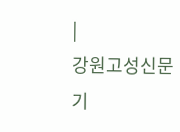|
강원고성신문
기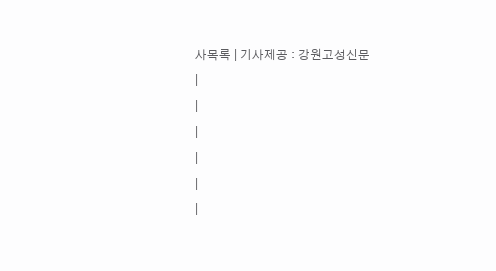사목록 | 기사제공 : 강원고성신문
|
|
|
|
|
|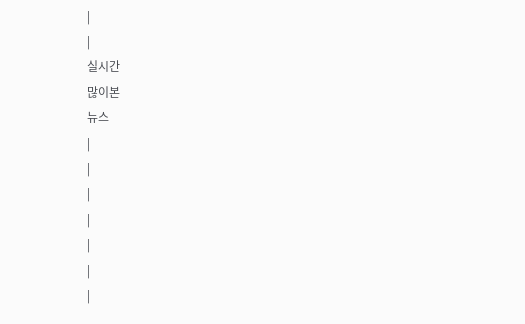|
|
실시간
많이본
뉴스
|
|
|
|
|
|
|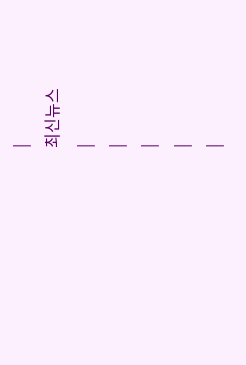|
최신뉴스
|
|
|
|
|